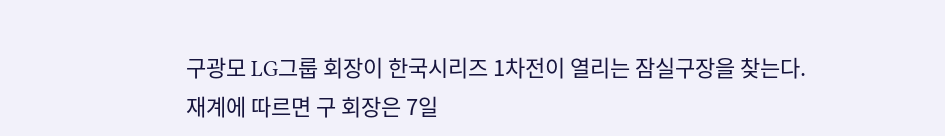구광모 LG그룹 회장이 한국시리즈 1차전이 열리는 잠실구장을 찾는다.
재계에 따르면 구 회장은 7일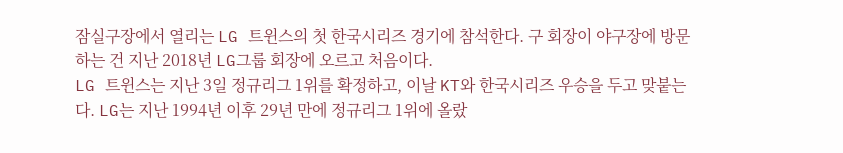잠실구장에서 열리는 LG 트윈스의 첫 한국시리즈 경기에 참석한다. 구 회장이 야구장에 방문하는 건 지난 2018년 LG그룹 회장에 오르고 처음이다.
LG 트윈스는 지난 3일 정규리그 1위를 확정하고, 이날 KT와 한국시리즈 우승을 두고 맞붙는다. LG는 지난 1994년 이후 29년 만에 정규리그 1위에 올랐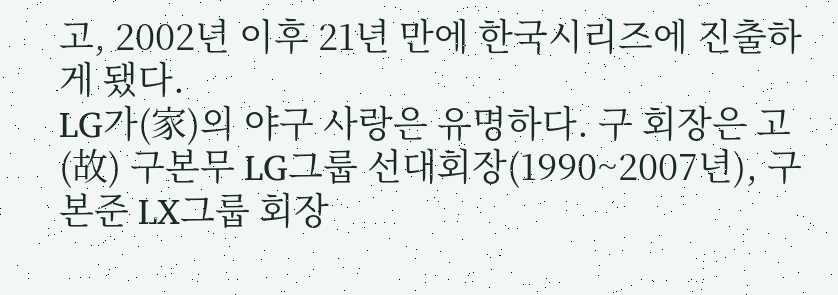고, 2002년 이후 21년 만에 한국시리즈에 진출하게 됐다.
LG가(家)의 야구 사랑은 유명하다. 구 회장은 고(故) 구본무 LG그룹 선대회장(1990~2007년), 구본준 LX그룹 회장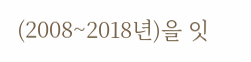(2008~2018년)을 잇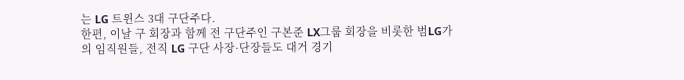는 LG 트윈스 3대 구단주다.
한편, 이날 구 회장과 함께 전 구단주인 구본준 LX그룹 회장을 비롯한 범LG가의 임직원들, 전직 LG 구단 사장·단장들도 대거 경기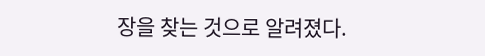장을 찾는 것으로 알려졌다.